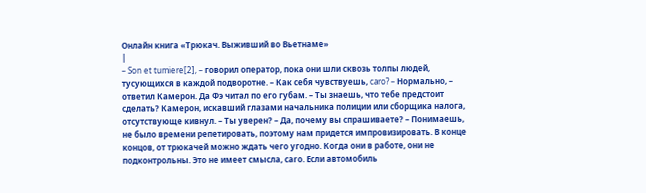Онлайн книга «Трюкач. Выживший во Вьетнаме»
|
– Son et tumiere[2], – говорил оператор, пока они шли сквозь толпы людей, тусующихся в каждой подворотне. – Как себя чувствуешь, caro? – Нормально, – ответил Камерон. Да Фэ читал по его губам. – Ты знаешь, что тебе предстоит сделать? Камерон, искавший глазами начальника полиции или сборщика налога, отсутствующе кивнул. – Ты уверен? – Да, почему вы спрашиваете? – Понимаешь, не было времени репетировать, поэтому нам придется импровизировать. В конце концов, от трюкачей можно ждать чего угодно. Когда они в работе, они не подконтрольны. Это не имеет смысла, саrо. Если автомобиль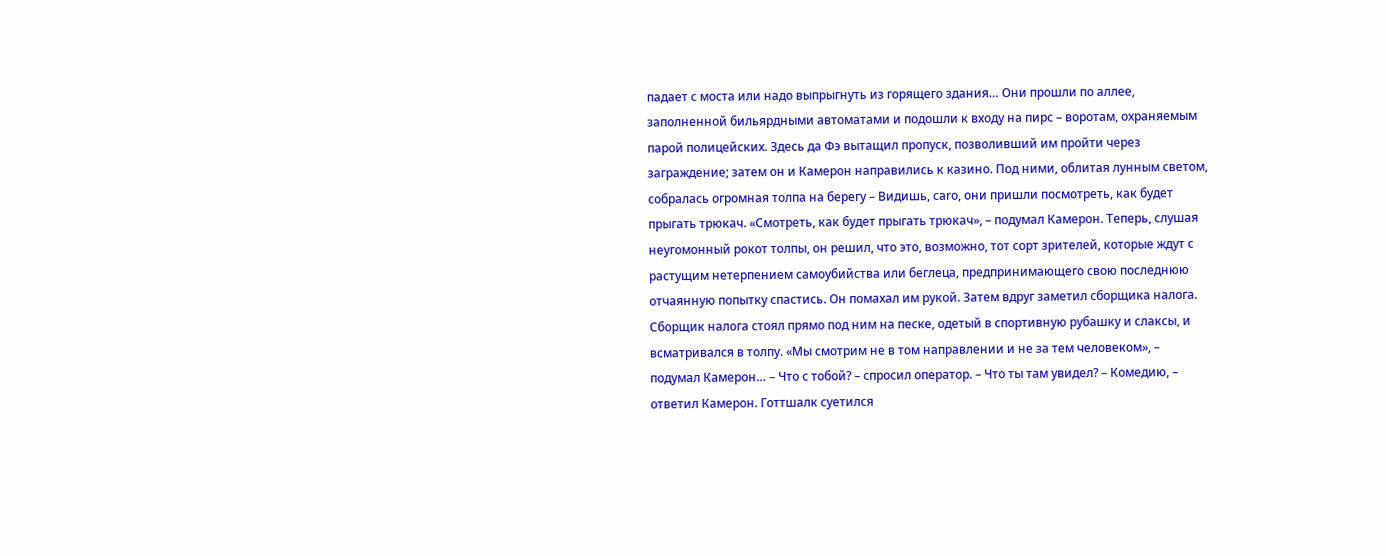падает с моста или надо выпрыгнуть из горящего здания… Они прошли по аллее, заполненной бильярдными автоматами и подошли к входу на пирс – воротам, охраняемым парой полицейских. Здесь да Фэ вытащил пропуск, позволивший им пройти через заграждение; затем он и Камерон направились к казино. Под ними, облитая лунным светом, собралась огромная толпа на берегу – Видишь, саrо, они пришли посмотреть, как будет прыгать трюкач. «Смотреть, как будет прыгать трюкач», – подумал Камерон. Теперь, слушая неугомонный рокот толпы, он решил, что это, возможно, тот сорт зрителей, которые ждут с растущим нетерпением самоубийства или беглеца, предпринимающего свою последнюю отчаянную попытку спастись. Он помахал им рукой. Затем вдруг заметил сборщика налога. Сборщик налога стоял прямо под ним на песке, одетый в спортивную рубашку и слаксы, и всматривался в толпу. «Мы смотрим не в том направлении и не за тем человеком», – подумал Камерон… – Что с тобой? – спросил оператор. – Что ты там увидел? – Комедию, – ответил Камерон. Готтшалк суетился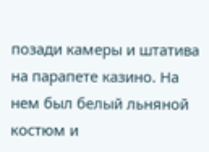позади камеры и штатива на парапете казино. На нем был белый льняной костюм и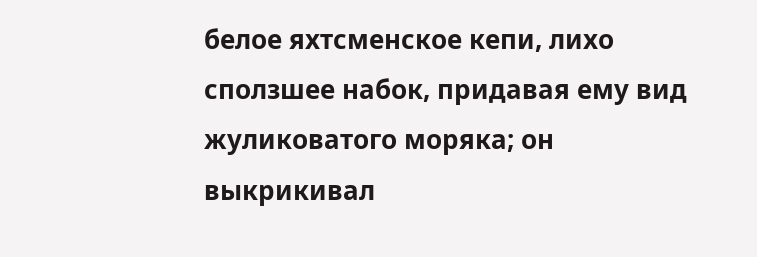белое яхтсменское кепи, лихо сползшее набок, придавая ему вид жуликоватого моряка; он выкрикивал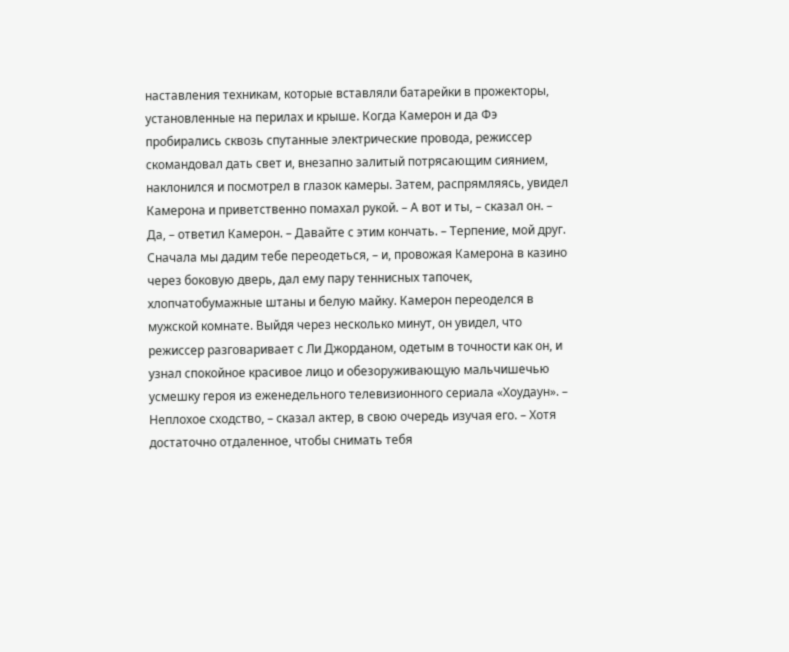наставления техникам, которые вставляли батарейки в прожекторы, установленные на перилах и крыше. Когда Камерон и да Фэ пробирались сквозь спутанные электрические провода, режиссер скомандовал дать свет и, внезапно залитый потрясающим сиянием, наклонился и посмотрел в глазок камеры. Затем, распрямляясь, увидел Камерона и приветственно помахал рукой. – А вот и ты, – сказал он. – Да, – ответил Камерон. – Давайте с этим кончать. – Терпение, мой друг. Сначала мы дадим тебе переодеться, – и, провожая Камерона в казино через боковую дверь, дал ему пару теннисных тапочек, хлопчатобумажные штаны и белую майку. Камерон переоделся в мужской комнате. Выйдя через несколько минут, он увидел, что режиссер разговаривает с Ли Джорданом, одетым в точности как он, и узнал спокойное красивое лицо и обезоруживающую мальчишечью усмешку героя из еженедельного телевизионного сериала «Хоудаун». – Неплохое сходство, – сказал актер, в свою очередь изучая его. – Хотя достаточно отдаленное, чтобы снимать тебя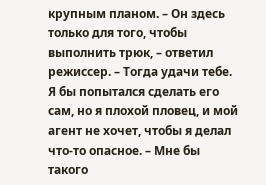крупным планом. – Он здесь только для того, чтобы выполнить трюк, – ответил режиссер. – Тогда удачи тебе. Я бы попытался сделать его сам, но я плохой пловец, и мой агент не хочет, чтобы я делал что-то опасное. – Мне бы такого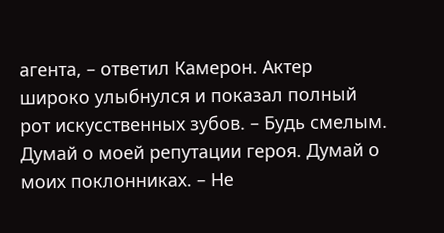агента, – ответил Камерон. Актер широко улыбнулся и показал полный рот искусственных зубов. – Будь смелым. Думай о моей репутации героя. Думай о моих поклонниках. – Не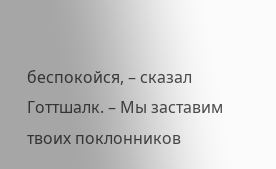беспокойся, – сказал Готтшалк. – Мы заставим твоих поклонников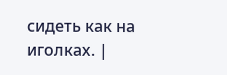сидеть как на иголках. |